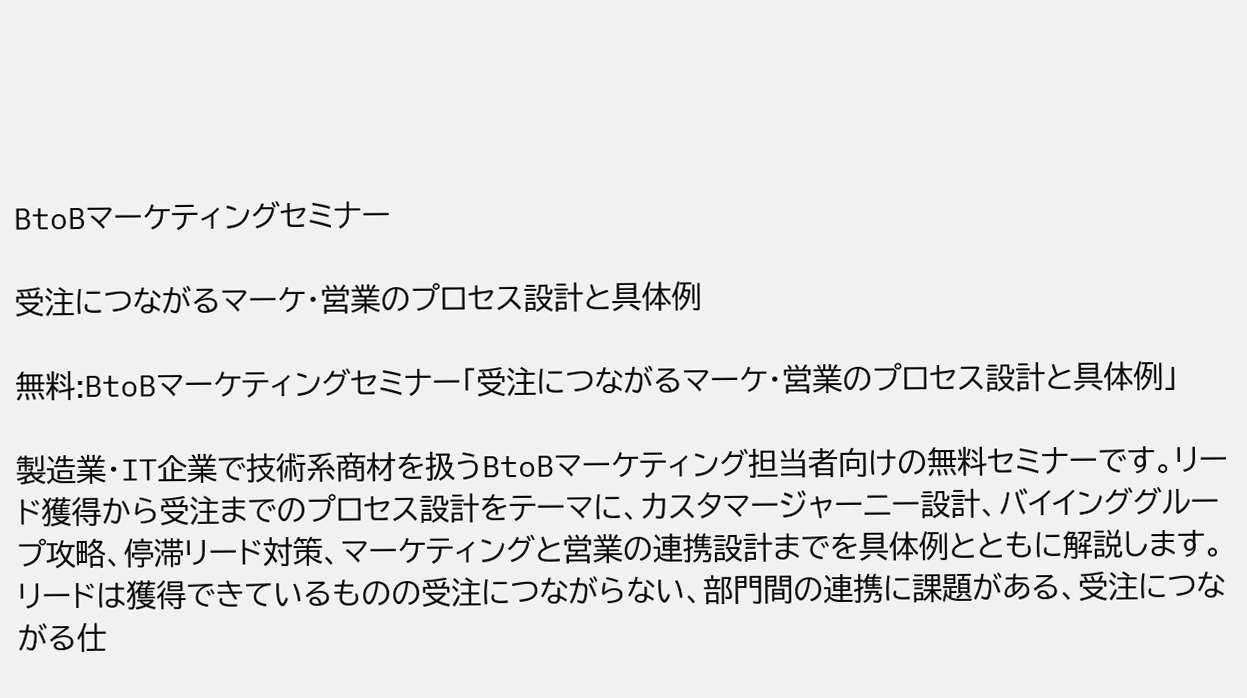BtoBマーケティングセミナー

受注につながるマーケ・営業のプロセス設計と具体例

無料:BtoBマーケティングセミナー「受注につながるマーケ・営業のプロセス設計と具体例」

製造業・IT企業で技術系商材を扱うBtoBマーケティング担当者向けの無料セミナーです。リード獲得から受注までのプロセス設計をテーマに、カスタマージャーニー設計、バイインググループ攻略、停滞リード対策、マーケティングと営業の連携設計までを具体例とともに解説します。リードは獲得できているものの受注につながらない、部門間の連携に課題がある、受注につながる仕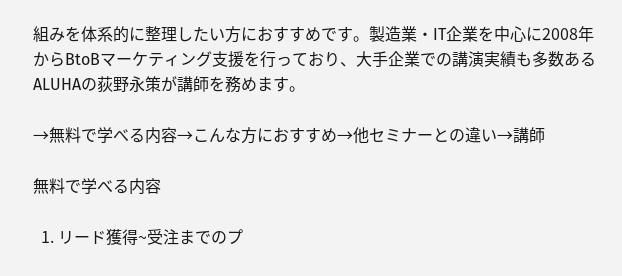組みを体系的に整理したい方におすすめです。製造業・IT企業を中心に2008年からBtoBマーケティング支援を行っており、大手企業での講演実績も多数あるALUHAの荻野永策が講師を務めます。

→無料で学べる内容→こんな方におすすめ→他セミナーとの違い→講師

無料で学べる内容

  1. リード獲得~受注までのプ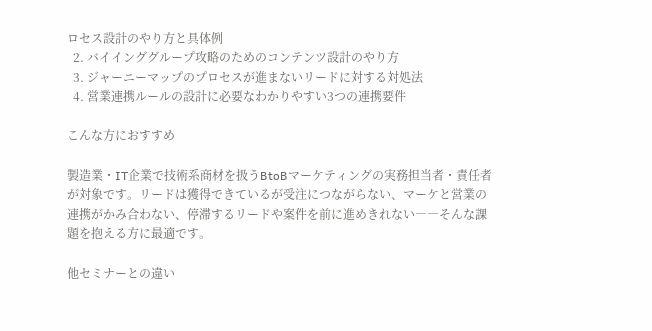ロセス設計のやり方と具体例
  2. バイインググループ攻略のためのコンテンツ設計のやり方
  3. ジャーニーマップのプロセスが進まないリードに対する対処法
  4. 営業連携ルールの設計に必要なわかりやすい3つの連携要件

こんな方におすすめ

製造業・IT企業で技術系商材を扱うBtoBマーケティングの実務担当者・責任者が対象です。リードは獲得できているが受注につながらない、マーケと営業の連携がかみ合わない、停滞するリードや案件を前に進めきれない――そんな課題を抱える方に最適です。

他セミナーとの違い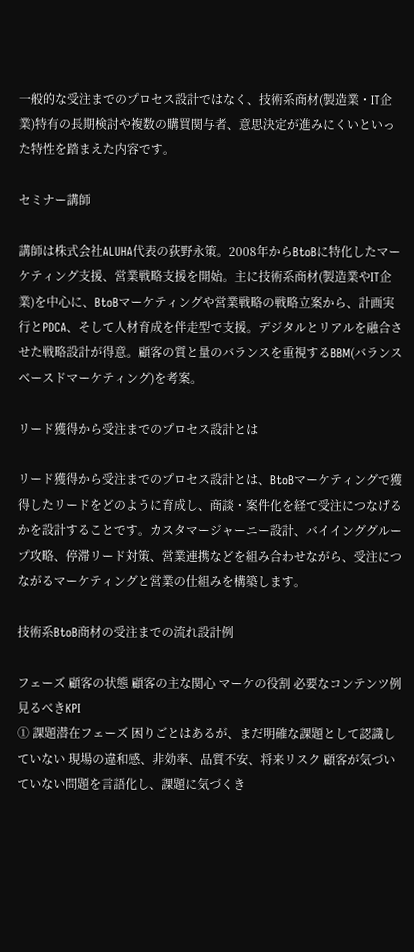一般的な受注までのプロセス設計ではなく、技術系商材(製造業・IT企業)特有の長期検討や複数の購買関与者、意思決定が進みにくいといった特性を踏まえた内容です。

セミナー講師

講師は株式会社ALUHA代表の荻野永策。2008年からBtoBに特化したマーケティング支援、営業戦略支援を開始。主に技術系商材(製造業やIT企業)を中心に、BtoBマーケティングや営業戦略の戦略立案から、計画実行とPDCA、そして人材育成を伴走型で支援。デジタルとリアルを融合させた戦略設計が得意。顧客の質と量のバランスを重視するBBM(バランスベースドマーケティング)を考案。

リード獲得から受注までのプロセス設計とは

リード獲得から受注までのプロセス設計とは、BtoBマーケティングで獲得したリードをどのように育成し、商談・案件化を経て受注につなげるかを設計することです。カスタマージャーニー設計、バイインググループ攻略、停滞リード対策、営業連携などを組み合わせながら、受注につながるマーケティングと営業の仕組みを構築します。

技術系BtoB商材の受注までの流れ設計例

フェーズ 顧客の状態 顧客の主な関心 マーケの役割 必要なコンテンツ例 見るべきKPI
① 課題潜在フェーズ 困りごとはあるが、まだ明確な課題として認識していない 現場の違和感、非効率、品質不安、将来リスク 顧客が気づいていない問題を言語化し、課題に気づくき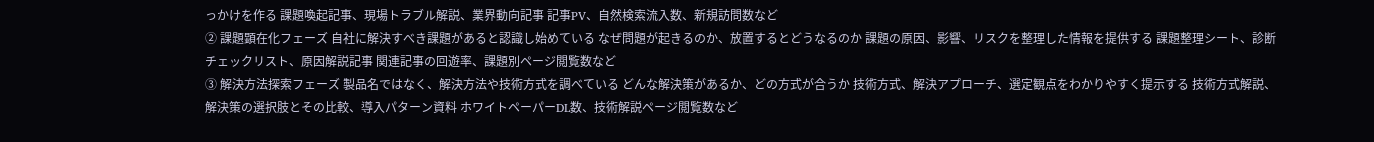っかけを作る 課題喚起記事、現場トラブル解説、業界動向記事 記事PV、自然検索流入数、新規訪問数など
② 課題顕在化フェーズ 自社に解決すべき課題があると認識し始めている なぜ問題が起きるのか、放置するとどうなるのか 課題の原因、影響、リスクを整理した情報を提供する 課題整理シート、診断チェックリスト、原因解説記事 関連記事の回遊率、課題別ページ閲覧数など
③ 解決方法探索フェーズ 製品名ではなく、解決方法や技術方式を調べている どんな解決策があるか、どの方式が合うか 技術方式、解決アプローチ、選定観点をわかりやすく提示する 技術方式解説、解決策の選択肢とその比較、導入パターン資料 ホワイトペーパーDL数、技術解説ページ閲覧数など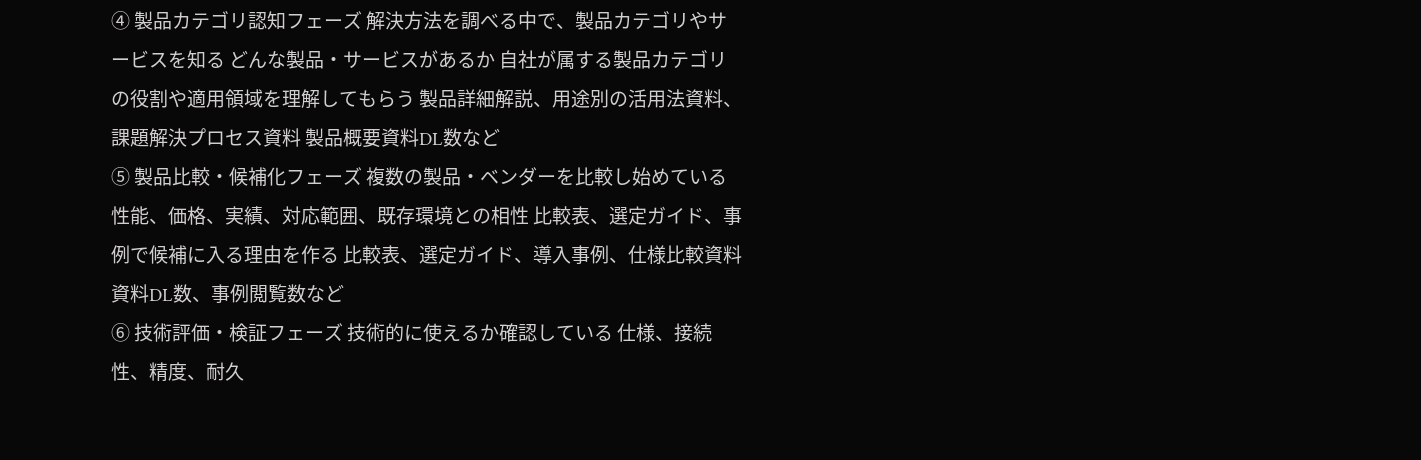④ 製品カテゴリ認知フェーズ 解決方法を調べる中で、製品カテゴリやサービスを知る どんな製品・サービスがあるか 自社が属する製品カテゴリの役割や適用領域を理解してもらう 製品詳細解説、用途別の活用法資料、課題解決プロセス資料 製品概要資料DL数など
⑤ 製品比較・候補化フェーズ 複数の製品・ベンダーを比較し始めている 性能、価格、実績、対応範囲、既存環境との相性 比較表、選定ガイド、事例で候補に入る理由を作る 比較表、選定ガイド、導入事例、仕様比較資料 資料DL数、事例閲覧数など
⑥ 技術評価・検証フェーズ 技術的に使えるか確認している 仕様、接続性、精度、耐久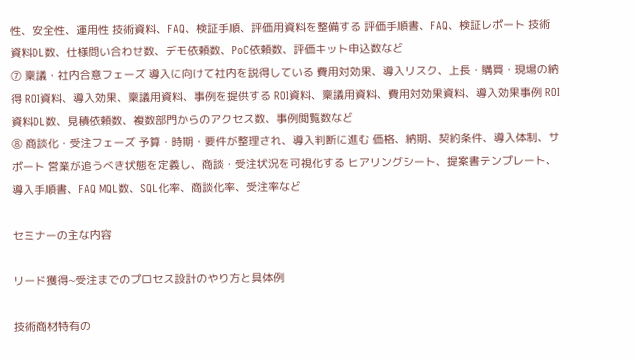性、安全性、運用性 技術資料、FAQ、検証手順、評価用資料を整備する 評価手順書、FAQ、検証レポート 技術資料DL数、仕様問い合わせ数、デモ依頼数、PoC依頼数、評価キット申込数など
⑦ 稟議・社内合意フェーズ 導入に向けて社内を説得している 費用対効果、導入リスク、上長・購買・現場の納得 ROI資料、導入効果、稟議用資料、事例を提供する ROI資料、稟議用資料、費用対効果資料、導入効果事例 ROI資料DL数、見積依頼数、複数部門からのアクセス数、事例閲覧数など
⑧ 商談化・受注フェーズ 予算・時期・要件が整理され、導入判断に進む 価格、納期、契約条件、導入体制、サポート 営業が追うべき状態を定義し、商談・受注状況を可視化する ヒアリングシート、提案書テンプレート、導入手順書、FAQ MQL数、SQL化率、商談化率、受注率など

セミナーの主な内容

リード獲得~受注までのプロセス設計のやり方と具体例

技術商材特有の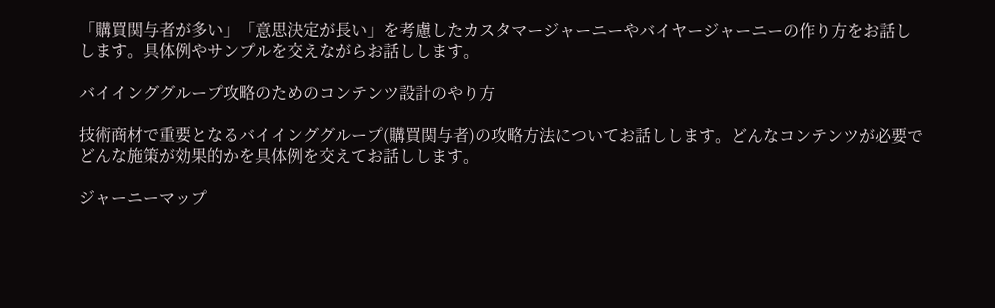「購買関与者が多い」「意思決定が長い」を考慮したカスタマージャーニーやバイヤージャーニーの作り方をお話しします。具体例やサンプルを交えながらお話しします。

バイインググループ攻略のためのコンテンツ設計のやり方

技術商材で重要となるバイインググループ(購買関与者)の攻略方法についてお話しします。どんなコンテンツが必要でどんな施策が効果的かを具体例を交えてお話しします。

ジャーニーマップ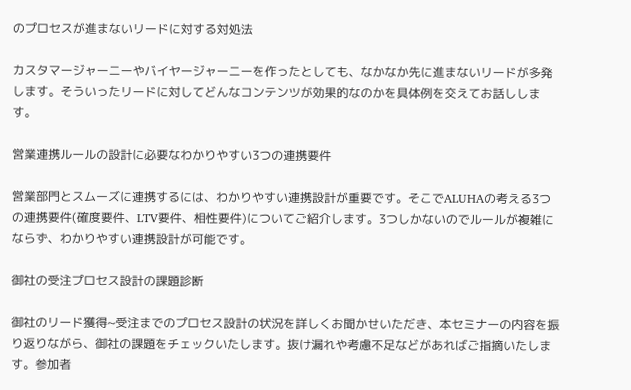のプロセスが進まないリードに対する対処法

カスタマージャーニーやバイヤージャーニーを作ったとしても、なかなか先に進まないリードが多発します。そういったリードに対してどんなコンテンツが効果的なのかを具体例を交えてお話しします。

営業連携ルールの設計に必要なわかりやすい3つの連携要件

営業部門とスムーズに連携するには、わかりやすい連携設計が重要です。そこでALUHAの考える3つの連携要件(確度要件、LTV要件、相性要件)についてご紹介します。3つしかないのでルールが複雑にならず、わかりやすい連携設計が可能です。

御社の受注プロセス設計の課題診断

御社のリード獲得~受注までのプロセス設計の状況を詳しくお聞かせいただき、本セミナーの内容を振り返りながら、御社の課題をチェックいたします。抜け漏れや考慮不足などがあればご指摘いたします。参加者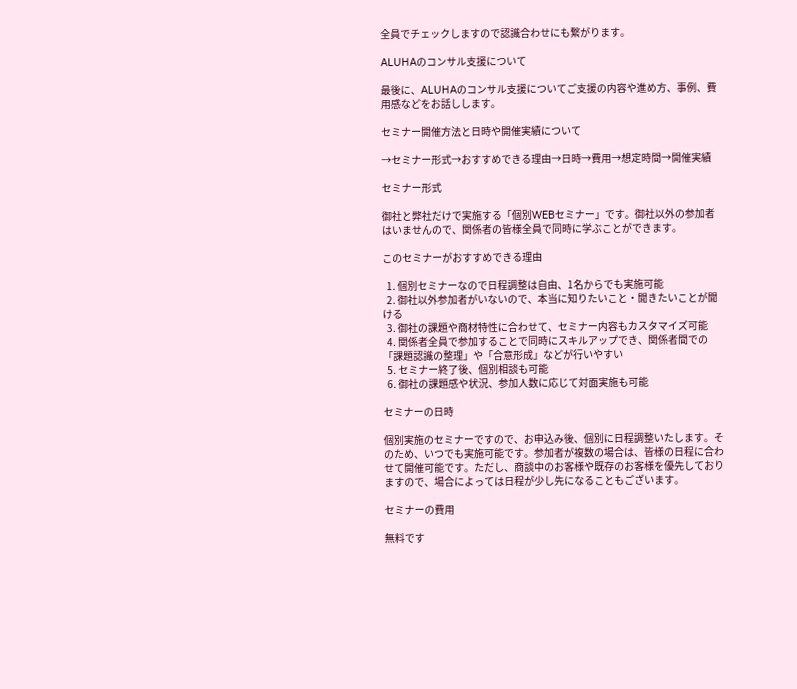全員でチェックしますので認識合わせにも繋がります。

ALUHAのコンサル支援について

最後に、ALUHAのコンサル支援についてご支援の内容や進め方、事例、費用感などをお話しします。

セミナー開催方法と日時や開催実績について

→セミナー形式→おすすめできる理由→日時→費用→想定時間→開催実績

セミナー形式

御社と弊社だけで実施する「個別WEBセミナー」です。御社以外の参加者はいませんので、関係者の皆様全員で同時に学ぶことができます。

このセミナーがおすすめできる理由

  1. 個別セミナーなので日程調整は自由、1名からでも実施可能
  2. 御社以外参加者がいないので、本当に知りたいこと・聞きたいことが聞ける
  3. 御社の課題や商材特性に合わせて、セミナー内容もカスタマイズ可能
  4. 関係者全員で参加することで同時にスキルアップでき、関係者間での「課題認識の整理」や「合意形成」などが行いやすい
  5. セミナー終了後、個別相談も可能
  6. 御社の課題感や状況、参加人数に応じて対面実施も可能

セミナーの日時

個別実施のセミナーですので、お申込み後、個別に日程調整いたします。そのため、いつでも実施可能です。参加者が複数の場合は、皆様の日程に合わせて開催可能です。ただし、商談中のお客様や既存のお客様を優先しておりますので、場合によっては日程が少し先になることもございます。

セミナーの費用

無料です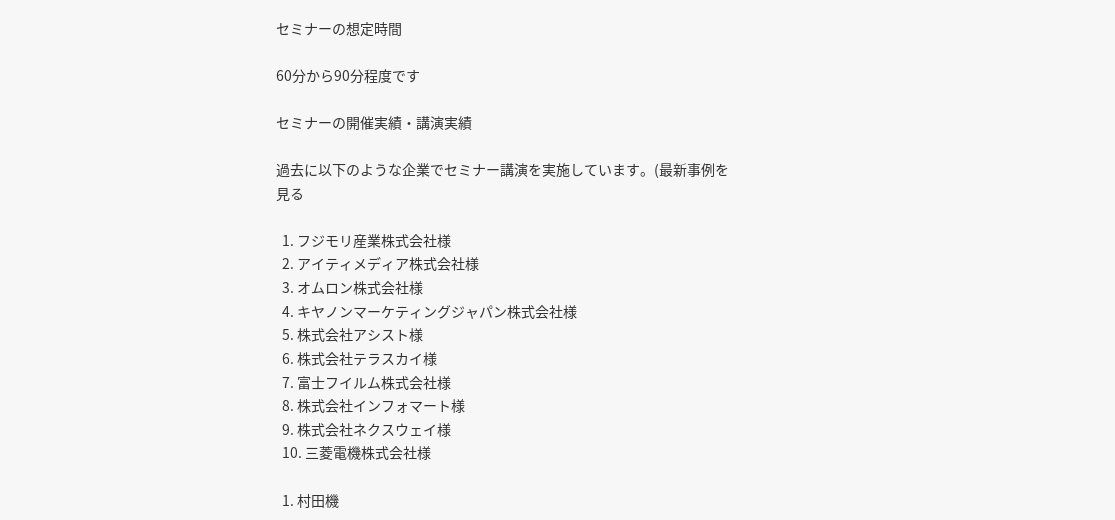セミナーの想定時間

60分から90分程度です

セミナーの開催実績・講演実績

過去に以下のような企業でセミナー講演を実施しています。(最新事例を見る

  1. フジモリ産業株式会社様
  2. アイティメディア株式会社様
  3. オムロン株式会社様
  4. キヤノンマーケティングジャパン株式会社様
  5. 株式会社アシスト様
  6. 株式会社テラスカイ様
  7. 富士フイルム株式会社様
  8. 株式会社インフォマート様
  9. 株式会社ネクスウェイ様
  10. 三菱電機株式会社様

  1. 村田機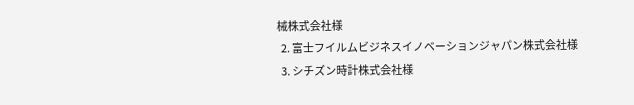械株式会社様
  2. 富士フイルムビジネスイノベーションジャパン株式会社様
  3. シチズン時計株式会社様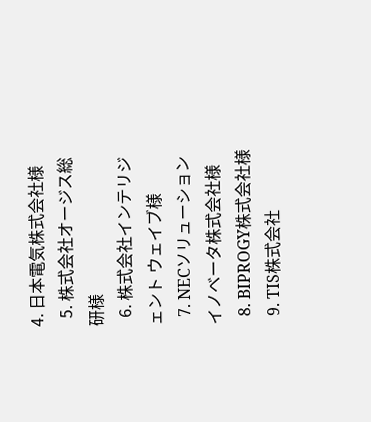4. 日本電気株式会社様
  5. 株式会社オージス総研様
  6. 株式会社インテリジェント ウェイブ様
  7. NECソリューションイノベータ株式会社様
  8. BIPROGY株式会社様
  9. TIS株式会社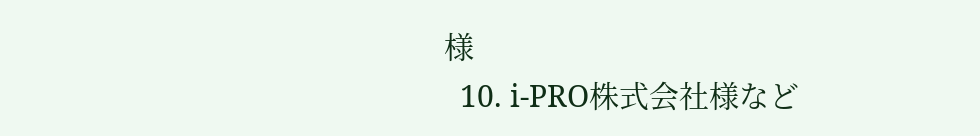様
  10. i-PRO株式会社様など